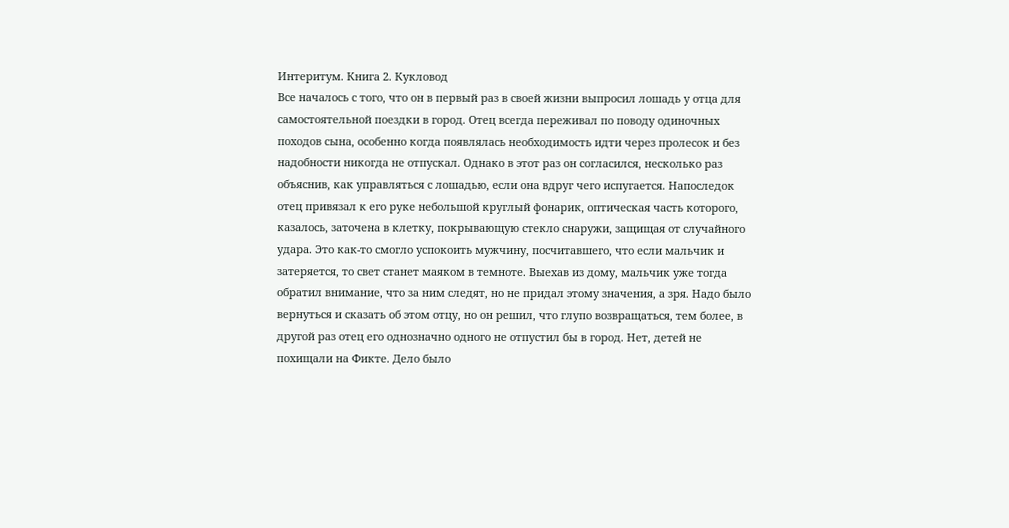Интеритум. Книга 2. Кукловод
Все началось с того, что он в первый раз в своей жизни выпросил лошадь у отца для самостоятельной поездки в город. Отец всегда переживал по поводу одиночных походов сына, особенно когда появлялась необходимость идти через пролесок и без надобности никогда не отпускал. Однако в этот раз он согласился, несколько раз объяснив, как управляться с лошадью, если она вдруг чего испугается. Напоследок отец привязал к его руке небольшой круглый фонарик, оптическая часть которого, казалось, заточена в клетку, покрывающую стекло снаружи, защищая от случайного удара. Это как‑то смогло успокоить мужчину, посчитавшего, что если мальчик и затеряется, то свет станет маяком в темноте. Выехав из дому, мальчик уже тогда обратил внимание, что за ним следят, но не придал этому значения, а зря. Надо было вернуться и сказать об этом отцу, но он решил, что глупо возвращаться, тем более, в другой раз отец его однозначно одного не отпустил бы в город. Нет, детей не похищали на Фикте. Дело было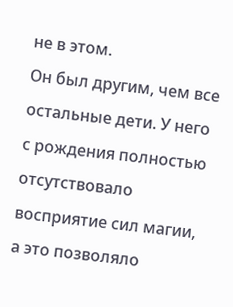не в этом.
Он был другим, чем все остальные дети. У него с рождения полностью отсутствовало восприятие сил магии, а это позволяло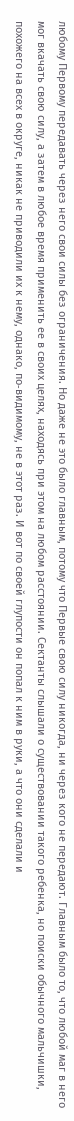любому Первому передавать через него свои силы без ограничения. Но даже не это было главным, потому что Первые свою силу никогда, ни через кого не передают. Главным было то, что любой маг в него мог вкачать свою силу, а затем в любое время применить ее в своих целях, находясь при этом на любом расстоянии. Сектанты слышали о существовании такого ребенка, но поиски обычного мальчишки, похожего на всех в округе, никак не приводили их к нему, однако, по‑видимому, не в этот раз. И вот по своей глупости он попал к ним в руки, а что они сделали и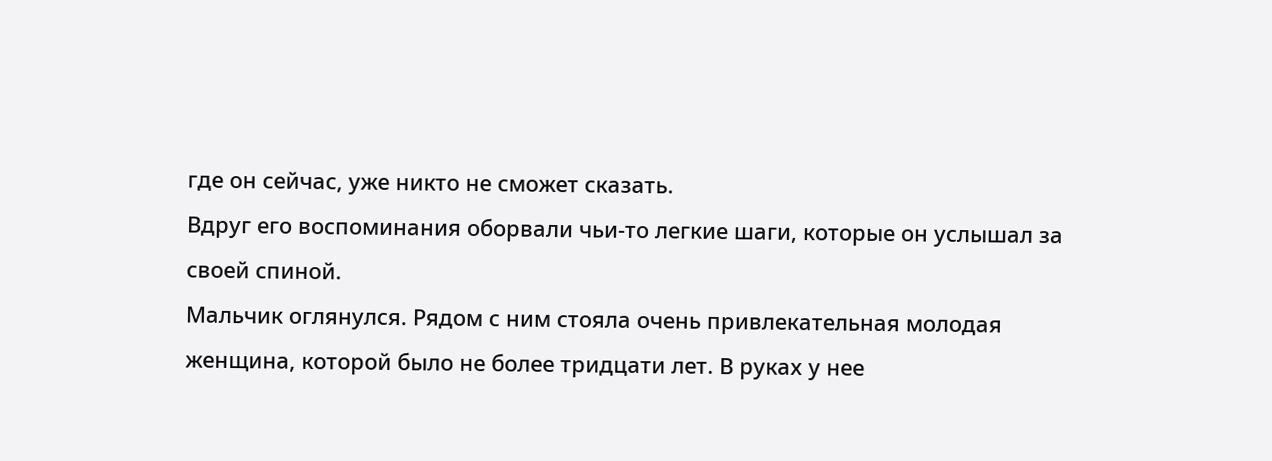где он сейчас, уже никто не сможет сказать.
Вдруг его воспоминания оборвали чьи‑то легкие шаги, которые он услышал за своей спиной.
Мальчик оглянулся. Рядом с ним стояла очень привлекательная молодая женщина, которой было не более тридцати лет. В руках у нее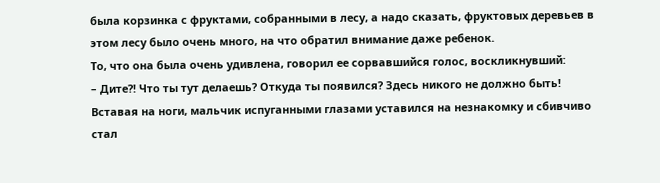была корзинка с фруктами, собранными в лесу, а надо сказать, фруктовых деревьев в этом лесу было очень много, на что обратил внимание даже ребенок.
То, что она была очень удивлена, говорил ее сорвавшийся голос, воскликнувший:
– Дите?! Что ты тут делаешь? Откуда ты появился? Здесь никого не должно быть!
Вставая на ноги, мальчик испуганными глазами уставился на незнакомку и сбивчиво стал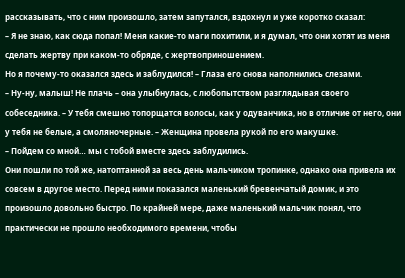рассказывать, что с ним произошло, затем запутался, вздохнул и уже коротко сказал:
– Я не знаю, как сюда попал! Меня какие‑то маги похитили, и я думал, что они хотят из меня сделать жертву при каком‑то обряде, с жертвоприношением.
Но я почему‑то оказался здесь и заблудился! – Глаза его снова наполнились слезами.
– Ну‑ну, малыш! Не плачь – она улыбнулась, с любопытством разглядывая своего собеседника. – У тебя смешно топорщатся волосы, как у одуванчика, но в отличие от него, они у тебя не белые, а смоляночерные. – Женщина провела рукой по его макушке.
– Пойдем со мной… мы с тобой вместе здесь заблудились.
Они пошли по той же, натоптанной за весь день мальчиком тропинке, однако она привела их совсем в другое место. Перед ними показался маленький бревенчатый домик, и это произошло довольно быстро. По крайней мере, даже маленький мальчик понял, что практически не прошло необходимого времени, чтобы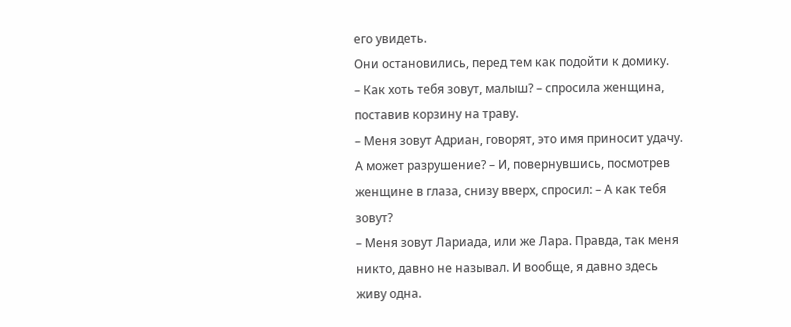его увидеть.
Они остановились, перед тем как подойти к домику.
– Как хоть тебя зовут, малыш? – спросила женщина, поставив корзину на траву.
– Меня зовут Адриан, говорят, это имя приносит удачу. А может разрушение? – И, повернувшись, посмотрев женщине в глаза, снизу вверх, спросил: – А как тебя зовут?
– Меня зовут Лариада, или же Лара. Правда, так меня никто, давно не называл. И вообще, я давно здесь живу одна.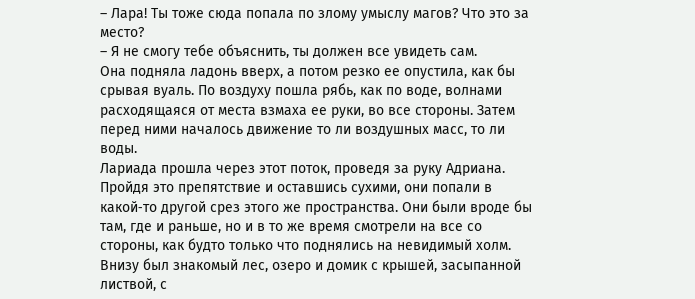– Лара! Ты тоже сюда попала по злому умыслу магов? Что это за место?
– Я не смогу тебе объяснить, ты должен все увидеть сам.
Она подняла ладонь вверх, а потом резко ее опустила, как бы срывая вуаль. По воздуху пошла рябь, как по воде, волнами расходящаяся от места взмаха ее руки, во все стороны. Затем перед ними началось движение то ли воздушных масс, то ли воды.
Лариада прошла через этот поток, проведя за руку Адриана. Пройдя это препятствие и оставшись сухими, они попали в какой‑то другой срез этого же пространства. Они были вроде бы там, где и раньше, но и в то же время смотрели на все со стороны, как будто только что поднялись на невидимый холм. Внизу был знакомый лес, озеро и домик с крышей, засыпанной листвой, с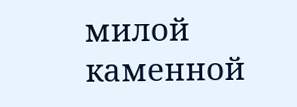милой каменной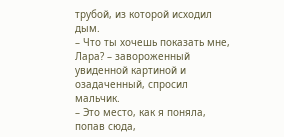трубой, из которой исходил дым.
– Что ты хочешь показать мне, Лара? – завороженный увиденной картиной и озадаченный, спросил мальчик.
– Это место, как я поняла, попав сюда,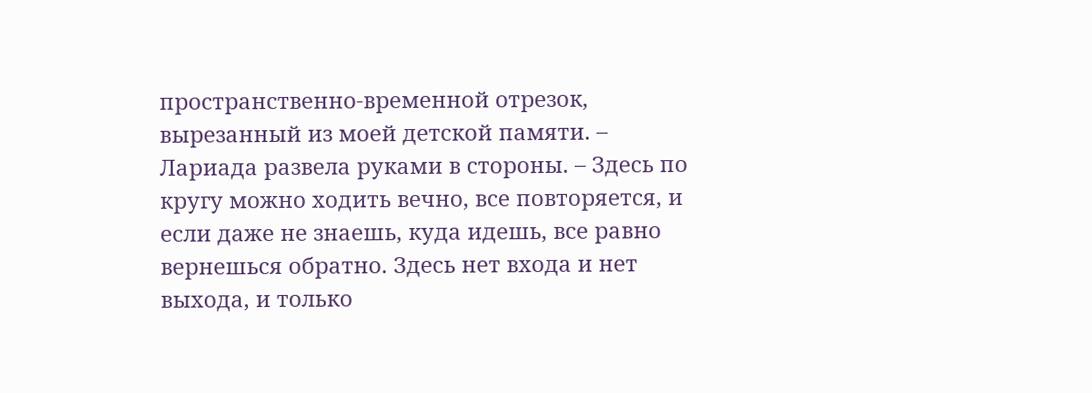пространственно‑временной отрезок, вырезанный из моей детской памяти. – Лариада развела руками в стороны. – Здесь по кругу можно ходить вечно, все повторяется, и если даже не знаешь, куда идешь, все равно вернешься обратно. Здесь нет входа и нет выхода, и только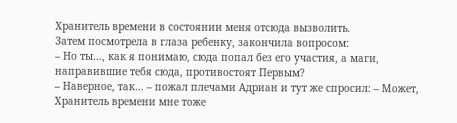Хранитель времени в состоянии меня отсюда вызволить.
Затем посмотрела в глаза ребенку, закончила вопросом:
– Но ты…, как я понимаю, сюда попал без его участия, а маги, направившие тебя сюда, противостоят Первым?
– Наверное, так… – пожал плечами Адриан и тут же спросил: – Может, Хранитель времени мне тоже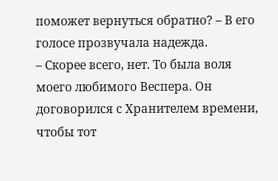поможет вернуться обратно? – В его голосе прозвучала надежда.
– Скорее всего, нет. То была воля моего любимого Веспера. Он договорился с Хранителем времени, чтобы тот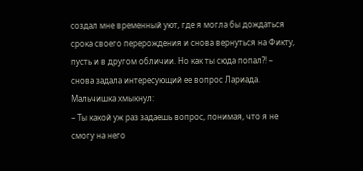создал мне временный уют, где я могла бы дождаться срока своего перерождения и снова вернуться на Фикту, пусть и в другом обличии. Но как ты сюда попал?! – снова задала интересующий ее вопрос Лариада.
Мальчишка хмыкнул:
– Ты какой уж раз задаешь вопрос, понимая, что я не смогу на него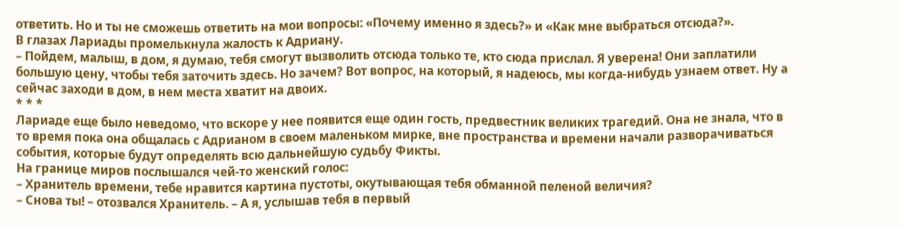ответить. Но и ты не сможешь ответить на мои вопросы: «Почему именно я здесь?» и «Как мне выбраться отсюда?».
В глазах Лариады промелькнула жалость к Адриану.
– Пойдем, малыш, в дом, я думаю, тебя смогут вызволить отсюда только те, кто сюда прислал. Я уверена! Они заплатили большую цену, чтобы тебя заточить здесь. Но зачем? Вот вопрос, на который, я надеюсь, мы когда‑нибудь узнаем ответ. Ну а сейчас заходи в дом, в нем места хватит на двоих.
* * *
Лариаде еще было неведомо, что вскоре у нее появится еще один гость, предвестник великих трагедий. Она не знала, что в то время пока она общалась с Адрианом в своем маленьком мирке, вне пространства и времени начали разворачиваться события, которые будут определять всю дальнейшую судьбу Фикты.
На границе миров послышался чей‑то женский голос:
– Хранитель времени, тебе нравится картина пустоты, окутывающая тебя обманной пеленой величия?
– Снова ты! – отозвался Хранитель. – А я, услышав тебя в первый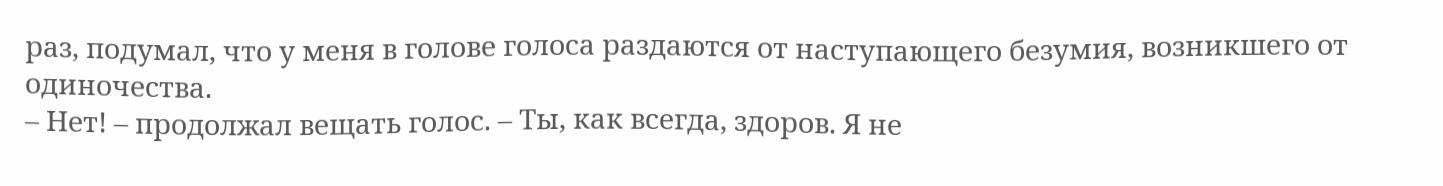раз, подумал, что у меня в голове голоса раздаются от наступающего безумия, возникшего от одиночества.
– Нет! – продолжал вещать голос. – Ты, как всегда, здоров. Я не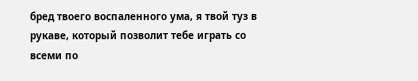бред твоего воспаленного ума, я твой туз в рукаве, который позволит тебе играть со всеми по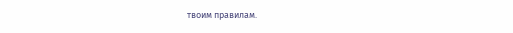твоим правилам.